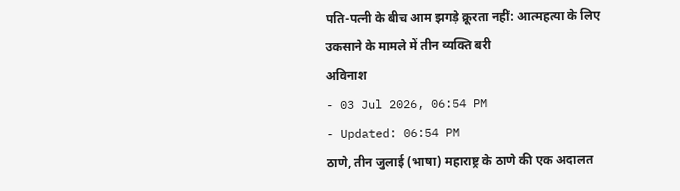पति-पत्नी के बीच आम झगड़े क्रूरता नहीं: आत्महत्या के लिए उकसाने के मामले में तीन व्यक्ति बरी
अविनाश
- 03 Jul 2026, 06:54 PM
- Updated: 06:54 PM
ठाणे, तीन जुलाई (भाषा) महाराष्ट्र के ठाणे की एक अदालत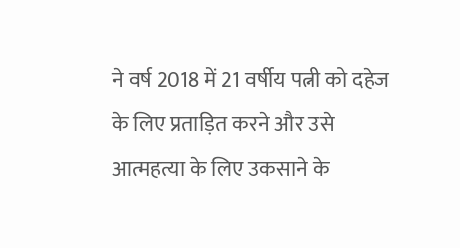ने वर्ष 2018 में 21 वर्षीय पत्नी को दहेज के लिए प्रताड़ित करने और उसे आत्महत्या के लिए उकसाने के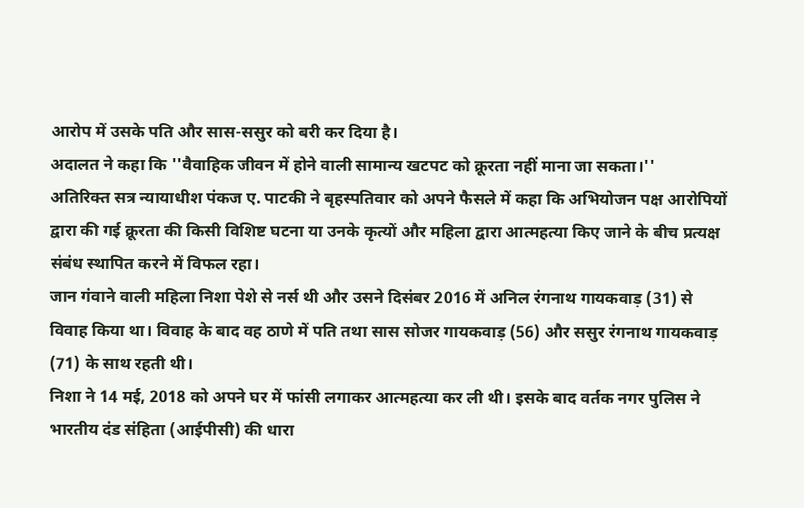आरोप में उसके पति और सास-ससुर को बरी कर दिया है।
अदालत ने कहा कि ''वैवाहिक जीवन में होने वाली सामान्य खटपट को क्रूरता नहीं माना जा सकता।''
अतिरिक्त सत्र न्यायाधीश पंकज ए. पाटकी ने बृहस्पतिवार को अपने फैसले में कहा कि अभियोजन पक्ष आरोपियों द्वारा की गई क्रूरता की किसी विशिष्ट घटना या उनके कृत्यों और महिला द्वारा आत्महत्या किए जाने के बीच प्रत्यक्ष संबंध स्थापित करने में विफल रहा।
जान गंवाने वाली महिला निशा पेशे से नर्स थी और उसने दिसंबर 2016 में अनिल रंगनाथ गायकवाड़ (31) से विवाह किया था। विवाह के बाद वह ठाणे में पति तथा सास सोजर गायकवाड़ (56) और ससुर रंगनाथ गायकवाड़ (71) के साथ रहती थी।
निशा ने 14 मई, 2018 को अपने घर में फांसी लगाकर आत्महत्या कर ली थी। इसके बाद वर्तक नगर पुलिस ने भारतीय दंड संहिता (आईपीसी) की धारा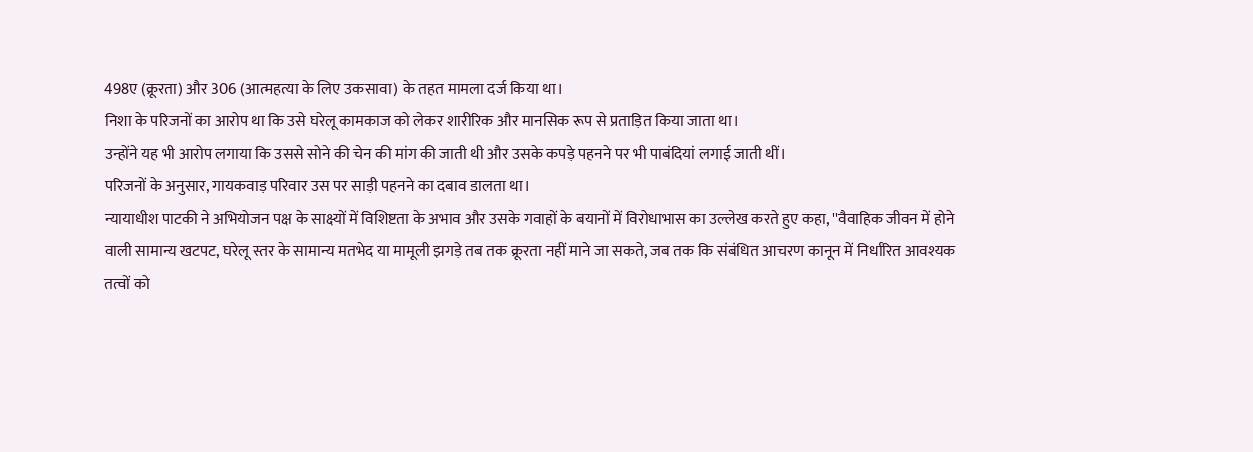498ए (क्रूरता) और 306 (आत्महत्या के लिए उकसावा) के तहत मामला दर्ज किया था।
निशा के परिजनों का आरोप था कि उसे घरेलू कामकाज को लेकर शारीरिक और मानसिक रूप से प्रताड़ित किया जाता था।
उन्होंने यह भी आरोप लगाया कि उससे सोने की चेन की मांग की जाती थी और उसके कपड़े पहनने पर भी पाबंदियां लगाई जाती थीं।
परिजनों के अनुसार, गायकवाड़ परिवार उस पर साड़ी पहनने का दबाव डालता था।
न्यायाधीश पाटकी ने अभियोजन पक्ष के साक्ष्यों में विशिष्टता के अभाव और उसके गवाहों के बयानों में विरोधाभास का उल्लेख करते हुए कहा, ''वैवाहिक जीवन में होने वाली सामान्य खटपट, घरेलू स्तर के सामान्य मतभेद या मामूली झगड़े तब तक क्रूरता नहीं माने जा सकते, जब तक कि संबंधित आचरण कानून में निर्धारित आवश्यक तत्वों को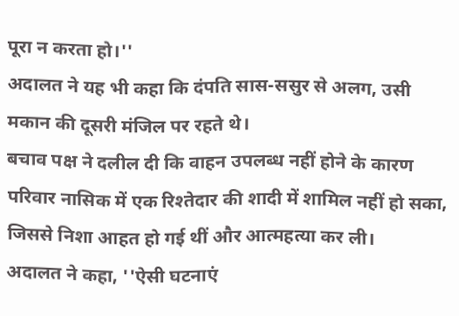पूरा न करता हो।''
अदालत ने यह भी कहा कि दंपति सास-ससुर से अलग, उसी मकान की दूसरी मंजिल पर रहते थे।
बचाव पक्ष ने दलील दी कि वाहन उपलब्ध नहीं होने के कारण परिवार नासिक में एक रिश्तेदार की शादी में शामिल नहीं हो सका, जिससे निशा आहत हो गई थीं और आत्महत्या कर ली।
अदालत ने कहा, ''ऐसी घटनाएं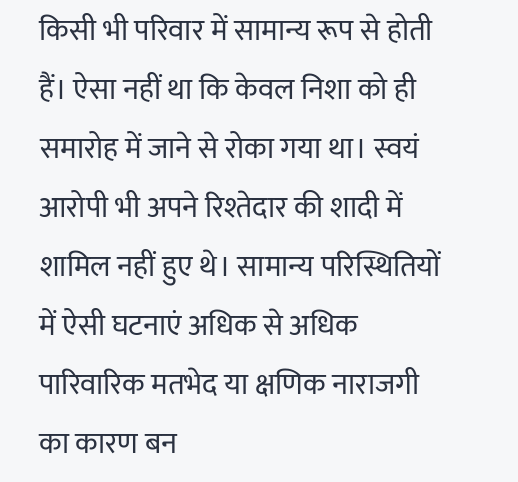किसी भी परिवार में सामान्य रूप से होती हैं। ऐसा नहीं था कि केवल निशा को ही समारोह में जाने से रोका गया था। स्वयं आरोपी भी अपने रिश्तेदार की शादी में शामिल नहीं हुए थे। सामान्य परिस्थितियों में ऐसी घटनाएं अधिक से अधिक पारिवारिक मतभेद या क्षणिक नाराजगी का कारण बन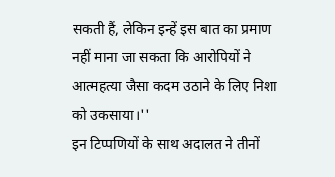सकती हैं, लेकिन इन्हें इस बात का प्रमाण नहीं माना जा सकता कि आरोपियों ने आत्महत्या जैसा कदम उठाने के लिए निशा को उकसाया।''
इन टिप्पणियों के साथ अदालत ने तीनों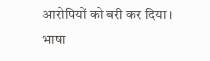आरोपियों को बरी कर दिया।
भाषा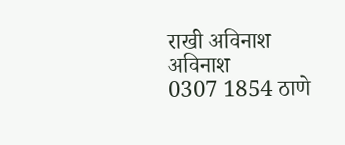राखी अविनाश
अविनाश
0307 1854 ठाणे